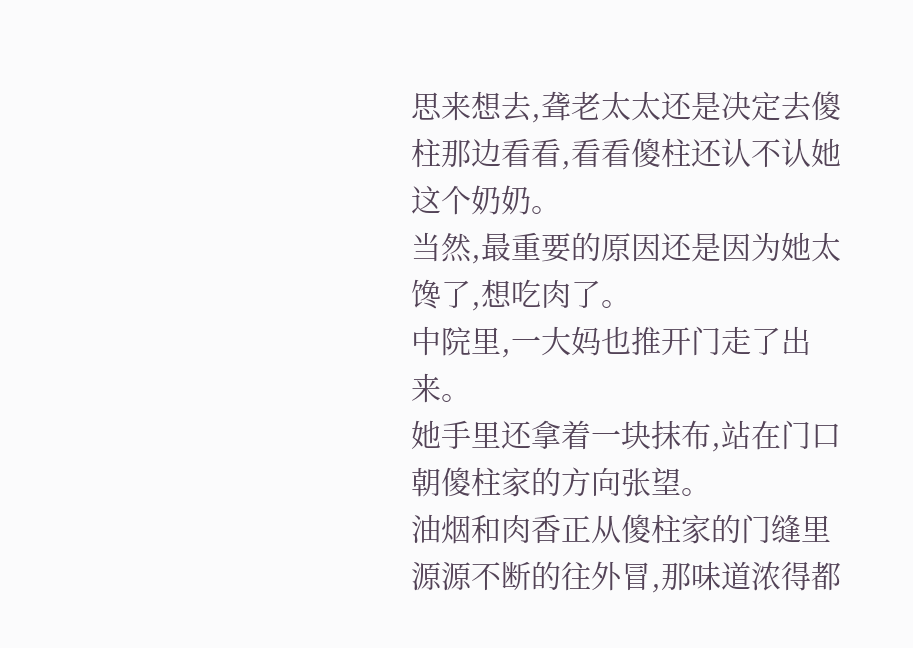思来想去,聋老太太还是决定去傻柱那边看看,看看傻柱还认不认她这个奶奶。
当然,最重要的原因还是因为她太馋了,想吃肉了。
中院里,一大妈也推开门走了出来。
她手里还拿着一块抹布,站在门口朝傻柱家的方向张望。
油烟和肉香正从傻柱家的门缝里源源不断的往外冒,那味道浓得都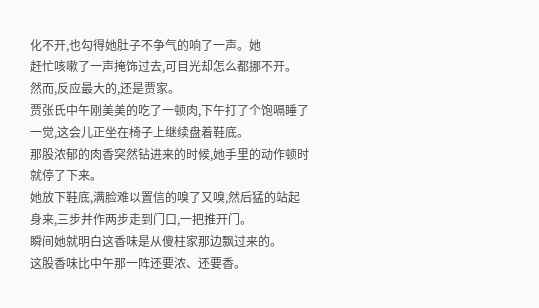化不开,也勾得她肚子不争气的响了一声。她
赶忙咳嗽了一声掩饰过去,可目光却怎么都挪不开。
然而,反应最大的,还是贾家。
贾张氏中午刚美美的吃了一顿肉,下午打了个饱嗝睡了一觉,这会儿正坐在椅子上继续盘着鞋底。
那股浓郁的肉香突然钻进来的时候,她手里的动作顿时就停了下来。
她放下鞋底,满脸难以置信的嗅了又嗅,然后猛的站起身来,三步并作两步走到门口,一把推开门。
瞬间她就明白这香味是从傻柱家那边飘过来的。
这股香味比中午那一阵还要浓、还要香。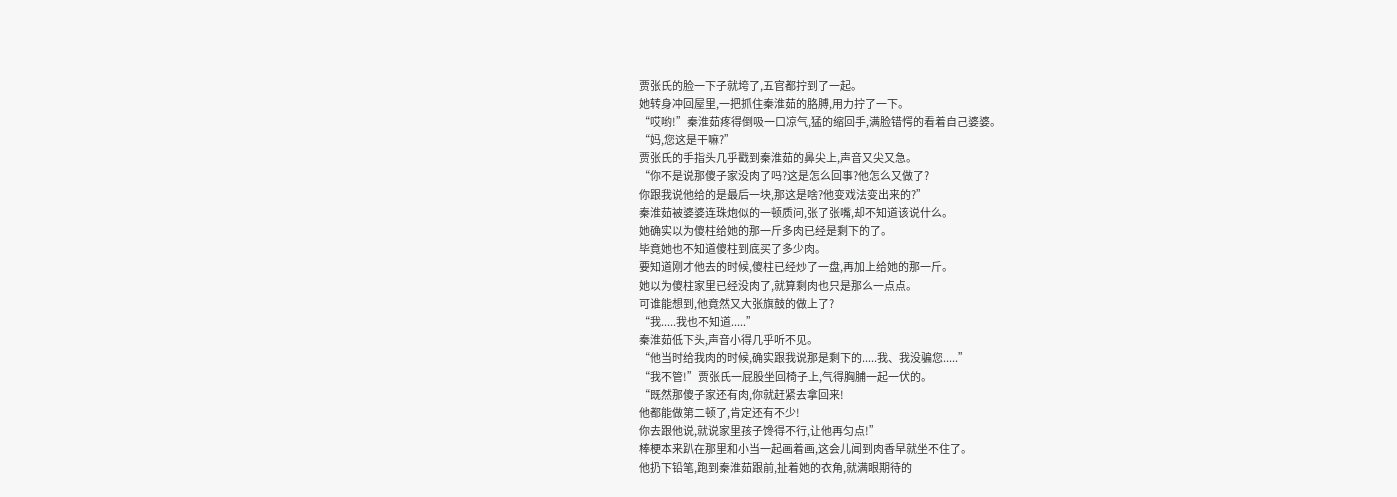贾张氏的脸一下子就垮了,五官都拧到了一起。
她转身冲回屋里,一把抓住秦淮茹的胳膊,用力拧了一下。
“哎哟!”秦淮茹疼得倒吸一口凉气,猛的缩回手,满脸错愕的看着自己婆婆。
“妈,您这是干嘛?”
贾张氏的手指头几乎戳到秦淮茹的鼻尖上,声音又尖又急。
“你不是说那傻子家没肉了吗?这是怎么回事?他怎么又做了?
你跟我说他给的是最后一块,那这是啥?他变戏法变出来的?”
秦淮茹被婆婆连珠炮似的一顿质问,张了张嘴,却不知道该说什么。
她确实以为傻柱给她的那一斤多肉已经是剩下的了。
毕竟她也不知道傻柱到底买了多少肉。
要知道刚才他去的时候,傻柱已经炒了一盘,再加上给她的那一斤。
她以为傻柱家里已经没肉了,就算剩肉也只是那么一点点。
可谁能想到,他竟然又大张旗鼓的做上了?
“我.....我也不知道.....”
秦淮茹低下头,声音小得几乎听不见。
“他当时给我肉的时候,确实跟我说那是剩下的.....我、我没骗您.....”
“我不管!”贾张氏一屁股坐回椅子上,气得胸脯一起一伏的。
“既然那傻子家还有肉,你就赶紧去拿回来!
他都能做第二顿了,肯定还有不少!
你去跟他说,就说家里孩子馋得不行,让他再匀点!”
棒梗本来趴在那里和小当一起画着画,这会儿闻到肉香早就坐不住了。
他扔下铅笔,跑到秦淮茹跟前,扯着她的衣角,就满眼期待的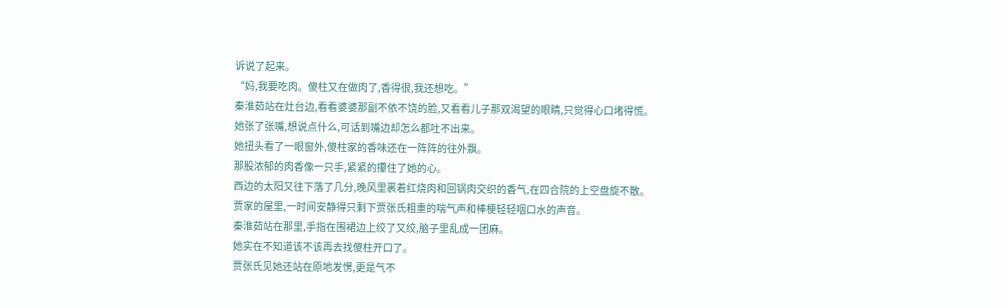诉说了起来。
“妈,我要吃肉。傻柱又在做肉了,香得很,我还想吃。”
秦淮茹站在灶台边,看看婆婆那副不依不饶的脸,又看看儿子那双渴望的眼睛,只觉得心口堵得慌。
她张了张嘴,想说点什么,可话到嘴边却怎么都吐不出来。
她扭头看了一眼窗外,傻柱家的香味还在一阵阵的往外飘。
那股浓郁的肉香像一只手,紧紧的攥住了她的心。
西边的太阳又往下落了几分,晚风里裹着红烧肉和回锅肉交织的香气,在四合院的上空盘旋不散。
贾家的屋里,一时间安静得只剩下贾张氏粗重的喘气声和棒梗轻轻咽口水的声音。
秦淮茹站在那里,手指在围裙边上绞了又绞,脑子里乱成一团麻。
她实在不知道该不该再去找傻柱开口了。
贾张氏见她还站在原地发愣,更是气不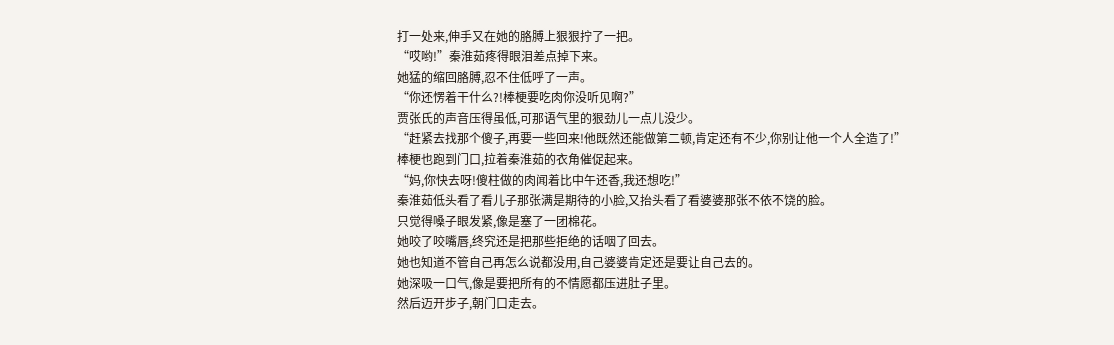打一处来,伸手又在她的胳膊上狠狠拧了一把。
“哎哟!”秦淮茹疼得眼泪差点掉下来。
她猛的缩回胳膊,忍不住低呼了一声。
“你还愣着干什么?!棒梗要吃肉你没听见啊?”
贾张氏的声音压得虽低,可那语气里的狠劲儿一点儿没少。
“赶紧去找那个傻子,再要一些回来!他既然还能做第二顿,肯定还有不少,你别让他一个人全造了!”
棒梗也跑到门口,拉着秦淮茹的衣角催促起来。
“妈,你快去呀!傻柱做的肉闻着比中午还香,我还想吃!”
秦淮茹低头看了看儿子那张满是期待的小脸,又抬头看了看婆婆那张不依不饶的脸。
只觉得嗓子眼发紧,像是塞了一团棉花。
她咬了咬嘴唇,终究还是把那些拒绝的话咽了回去。
她也知道不管自己再怎么说都没用,自己婆婆肯定还是要让自己去的。
她深吸一口气,像是要把所有的不情愿都压进肚子里。
然后迈开步子,朝门口走去。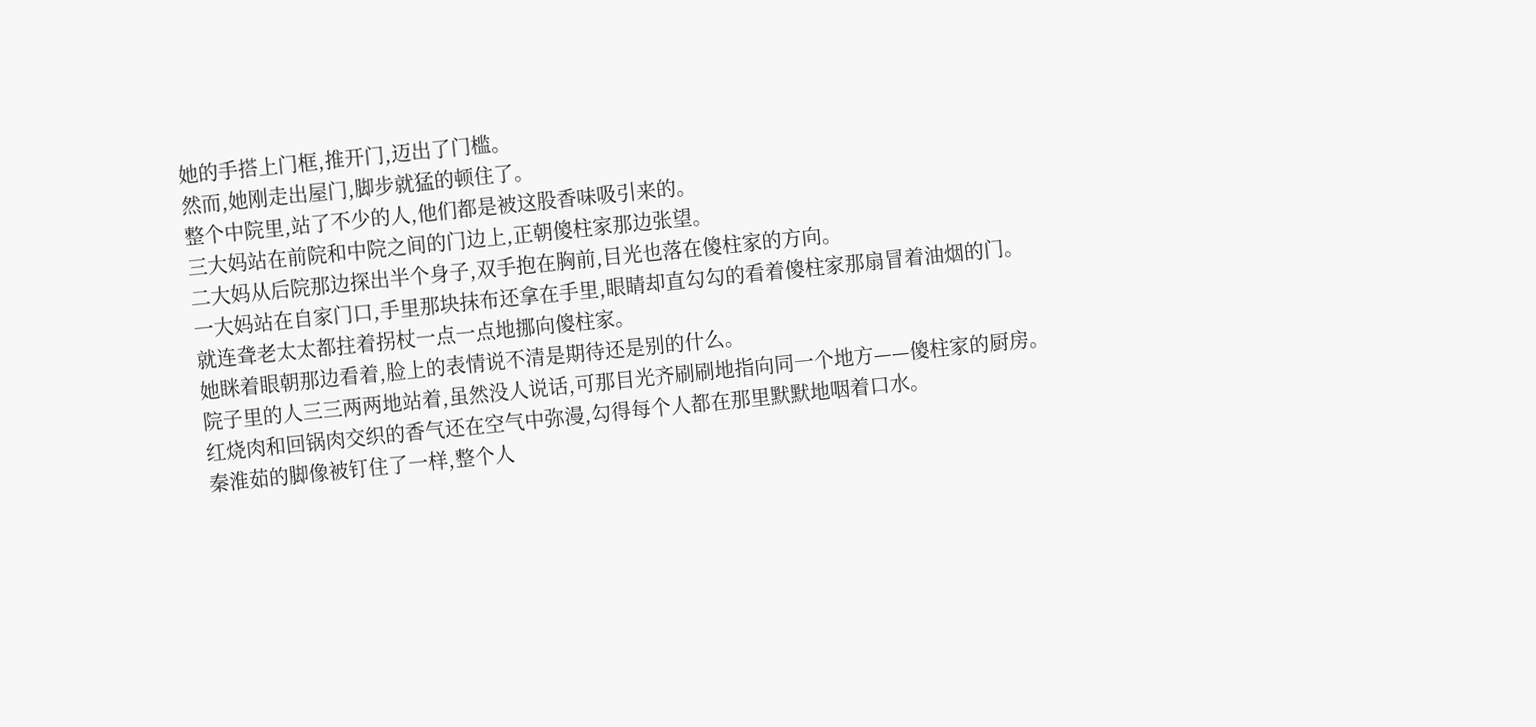她的手搭上门框,推开门,迈出了门槛。
然而,她刚走出屋门,脚步就猛的顿住了。
整个中院里,站了不少的人,他们都是被这股香味吸引来的。
三大妈站在前院和中院之间的门边上,正朝傻柱家那边张望。
二大妈从后院那边探出半个身子,双手抱在胸前,目光也落在傻柱家的方向。
一大妈站在自家门口,手里那块抹布还拿在手里,眼睛却直勾勾的看着傻柱家那扇冒着油烟的门。
就连聋老太太都拄着拐杖一点一点地挪向傻柱家。
她眯着眼朝那边看着,脸上的表情说不清是期待还是别的什么。
院子里的人三三两两地站着,虽然没人说话,可那目光齐刷刷地指向同一个地方——傻柱家的厨房。
红烧肉和回锅肉交织的香气还在空气中弥漫,勾得每个人都在那里默默地咽着口水。
秦淮茹的脚像被钉住了一样,整个人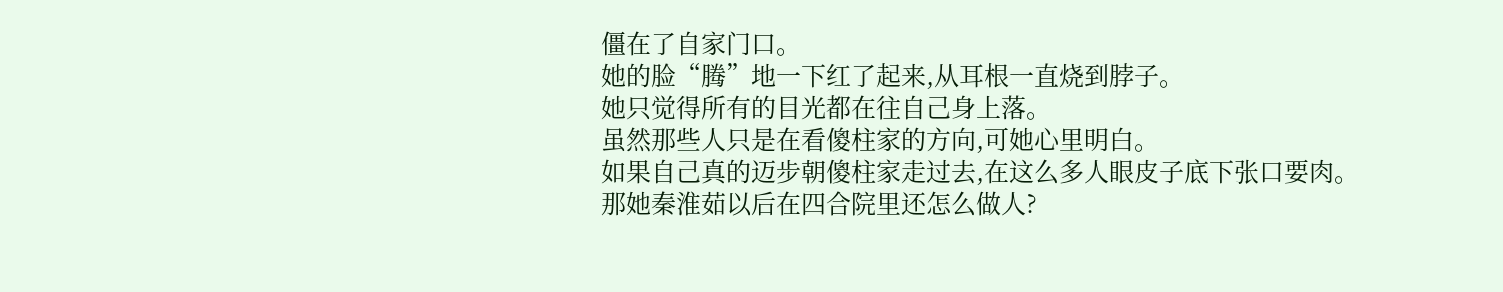僵在了自家门口。
她的脸“腾”地一下红了起来,从耳根一直烧到脖子。
她只觉得所有的目光都在往自己身上落。
虽然那些人只是在看傻柱家的方向,可她心里明白。
如果自己真的迈步朝傻柱家走过去,在这么多人眼皮子底下张口要肉。
那她秦淮茹以后在四合院里还怎么做人?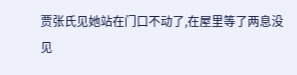贾张氏见她站在门口不动了,在屋里等了两息没见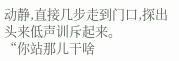动静,直接几步走到门口,探出头来低声训斥起来。
“你站那儿干啥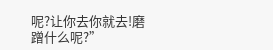呢?让你去你就去!磨蹭什么呢?”